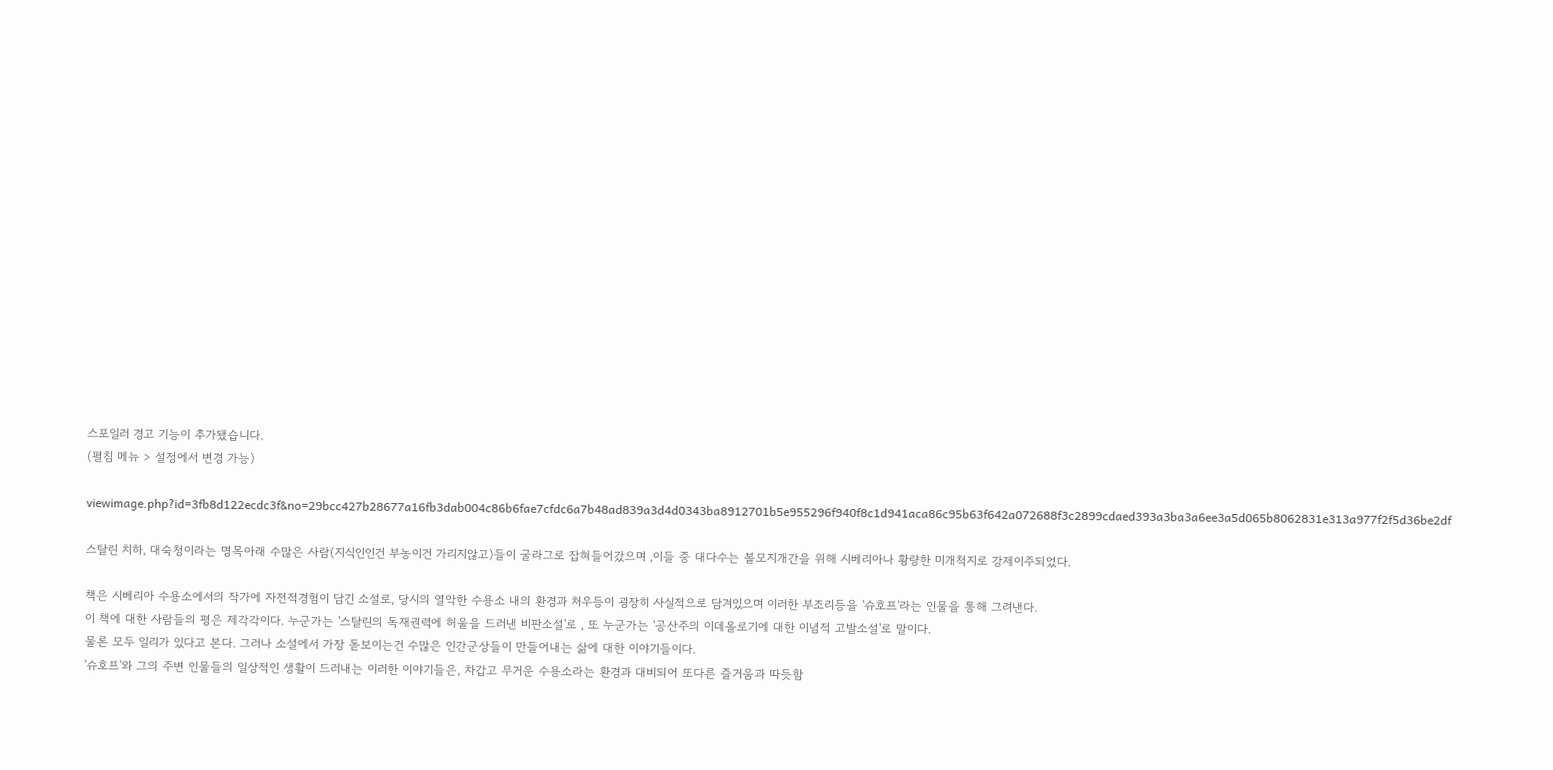스포일러 경고 기능이 추가됐습니다.
(펼침 메뉴 > 설정에서 변경 가능)

viewimage.php?id=3fb8d122ecdc3f&no=29bcc427b28677a16fb3dab004c86b6fae7cfdc6a7b48ad839a3d4d0343ba8912701b5e955296f940f8c1d941aca86c95b63f642a072688f3c2899cdaed393a3ba3a6ee3a5d065b8062831e313a977f2f5d36be2df

스탈린 치하, 대숙청이라는 명목아래 수많은 사람(지식인인건 부농이건 가리지않고)들이 굴라그로 잡혀들어갔으며 ,이들 중 대다수는 볼모지개간을 위해 시베리아나 황량한 미개척지로 강제이주되었다.

책은 시베리아 수용소에서의 작가에 자전적경험이 담긴 소설로, 당시의 열악한 수용소 내의 환경과 처우등이 굉장히 사실적으로 담겨있으며 이러한 부조리등을 '슈호프'라는 인물을 통해 그려낸다.
이 책에 대한 사람들의 평은 제각각이다. 누군가는 '스탈린의 독재권력에 허울을 드러낸 비판소설'로 , 또 누군가는 '공산주의 이데올로기에 대한 이념적 고발소설'로 말이다.
물론 모두 일리가 있다고 본다. 그러나 소설에서 가장 돋보이는건 수많은 인간군상들이 만들어내는 삶에 대한 이야기들이다.
'슈호프'와 그의 주변 인물들의 일상적인 생활이 드러내는 이러한 이야기들은, 차갑고 무거운 수용소라는 환경과 대비되어 또다른 즐거움과 따듯함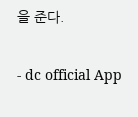을 준다.

- dc official App